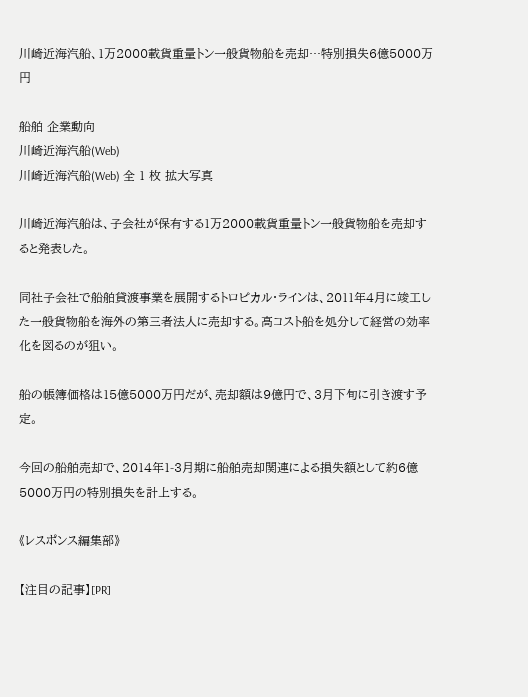川崎近海汽船、1万2000載貨重量トン一般貨物船を売却…特別損失6億5000万円

船舶 企業動向
川崎近海汽船(Web)
川崎近海汽船(Web) 全 1 枚 拡大写真

川崎近海汽船は、子会社が保有する1万2000載貨重量トン一般貨物船を売却すると発表した。

同社子会社で船舶貸渡事業を展開するトロピカル・ラインは、2011年4月に竣工した一般貨物船を海外の第三者法人に売却する。高コスト船を処分して経営の効率化を図るのが狙い。

船の帳簿価格は15億5000万円だが、売却額は9億円で、3月下旬に引き渡す予定。

今回の船舶売却で、2014年1-3月期に船舶売却関連による損失額として約6億5000万円の特別損失を計上する。

《レスポンス編集部》

【注目の記事】[PR]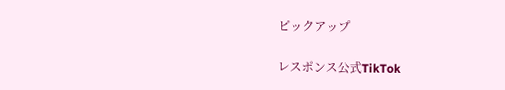ピックアップ

レスポンス公式TikTok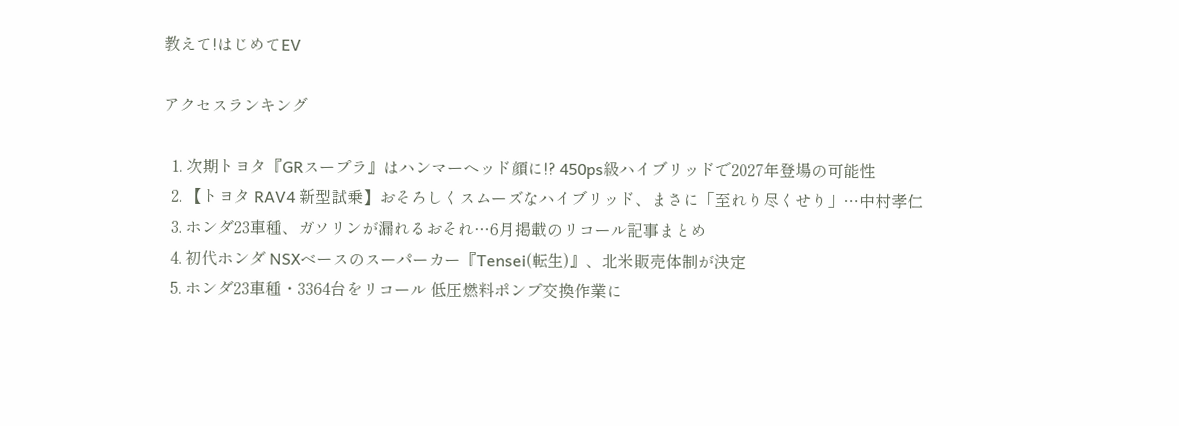教えて!はじめてEV

アクセスランキング

  1. 次期トヨタ『GRスープラ』はハンマーヘッド顔に!? 450ps級ハイブリッドで2027年登場の可能性
  2. 【トヨタ RAV4 新型試乗】おそろしくスムーズなハイブリッド、まさに「至れり尽くせり」…中村孝仁
  3. ホンダ23車種、ガソリンが漏れるおそれ…6月掲載のリコール記事まとめ
  4. 初代ホンダ NSXベースのスーパーカー『Tensei(転生)』、北米販売体制が決定
  5. ホンダ23車種・3364台をリコール 低圧燃料ポンプ交換作業に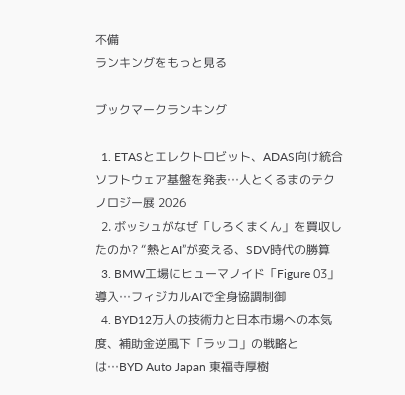不備
ランキングをもっと見る

ブックマークランキング

  1. ETASとエレクトロビット、ADAS向け統合ソフトウェア基盤を発表…人とくるまのテクノロジー展 2026
  2. ボッシュがなぜ「しろくまくん」を買収したのか? “熱とAI”が変える、SDV時代の勝算
  3. BMW工場にヒューマノイド「Figure 03」導入…フィジカルAIで全身協調制御
  4. BYD12万人の技術力と日本市場への本気度、補助金逆風下「ラッコ」の戦略とは…BYD Auto Japan 東福寺厚樹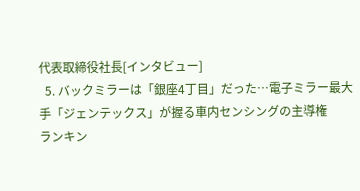代表取締役社長[インタビュー]
  5. バックミラーは「銀座4丁目」だった…電子ミラー最大手「ジェンテックス」が握る車内センシングの主導権
ランキン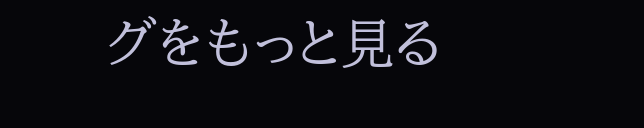グをもっと見る